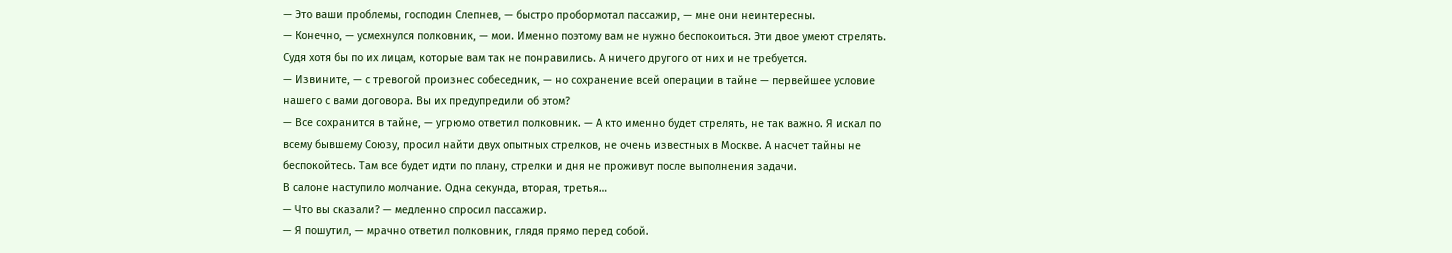— Это ваши проблемы, господин Слепнев, — быстро пробормотал пассажир, — мне они неинтересны.
— Конечно, — усмехнулся полковник, — мои. Именно поэтому вам не нужно беспокоиться. Эти двое умеют стрелять. Судя хотя бы по их лицам, которые вам так не понравились. А ничего другого от них и не требуется.
— Извините, — с тревогой произнес собеседник, — но сохранение всей операции в тайне — первейшее условие нашего с вами договора. Вы их предупредили об этом?
— Все сохранится в тайне, — угрюмо ответил полковник. — А кто именно будет стрелять, не так важно. Я искал по всему бывшему Союзу, просил найти двух опытных стрелков, не очень известных в Москве. А насчет тайны не беспокойтесь. Там все будет идти по плану, стрелки и дня не проживут после выполнения задачи.
В салоне наступило молчание. Одна секунда, вторая, третья…
— Что вы сказали? — медленно спросил пассажир.
— Я пошутил, — мрачно ответил полковник, глядя прямо перед собой.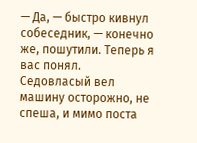— Да, — быстро кивнул собеседник, — конечно же, пошутили. Теперь я вас понял.
Седовласый вел машину осторожно, не спеша, и мимо поста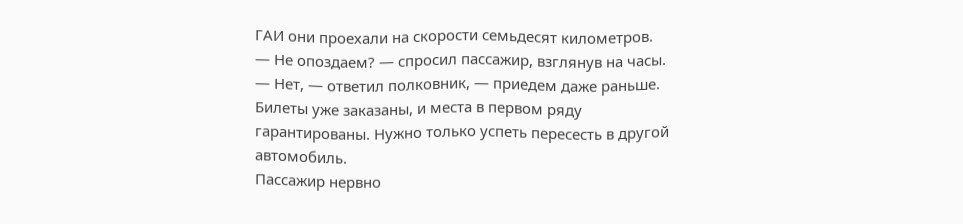ГАИ они проехали на скорости семьдесят километров.
— Не опоздаем? — спросил пассажир, взглянув на часы.
— Нет, — ответил полковник, — приедем даже раньше. Билеты уже заказаны, и места в первом ряду гарантированы. Нужно только успеть пересесть в другой автомобиль.
Пассажир нервно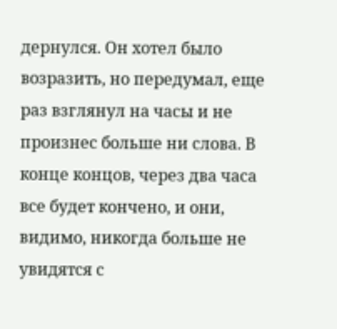дернулся. Он хотел было возразить, но передумал, еще раз взглянул на часы и не произнес больше ни слова. В конце концов, через два часа все будет кончено, и они, видимо, никогда больше не увидятся с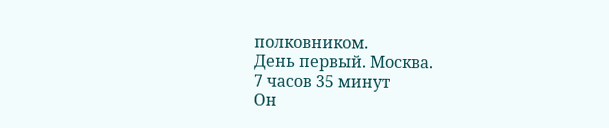полковником.
День первый. Москва.
7 часов 35 минут
Он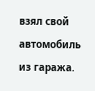взял свой автомобиль из гаража.